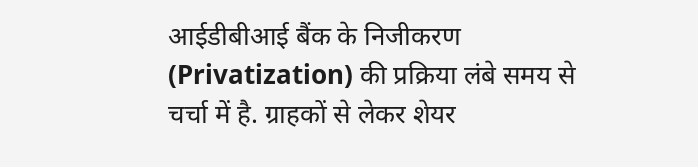आईडीबीआई बैंक के निजीकरण (Privatization) की प्रक्रिया लंबे समय से चर्चा में है. ग्राहकों से लेकर शेयर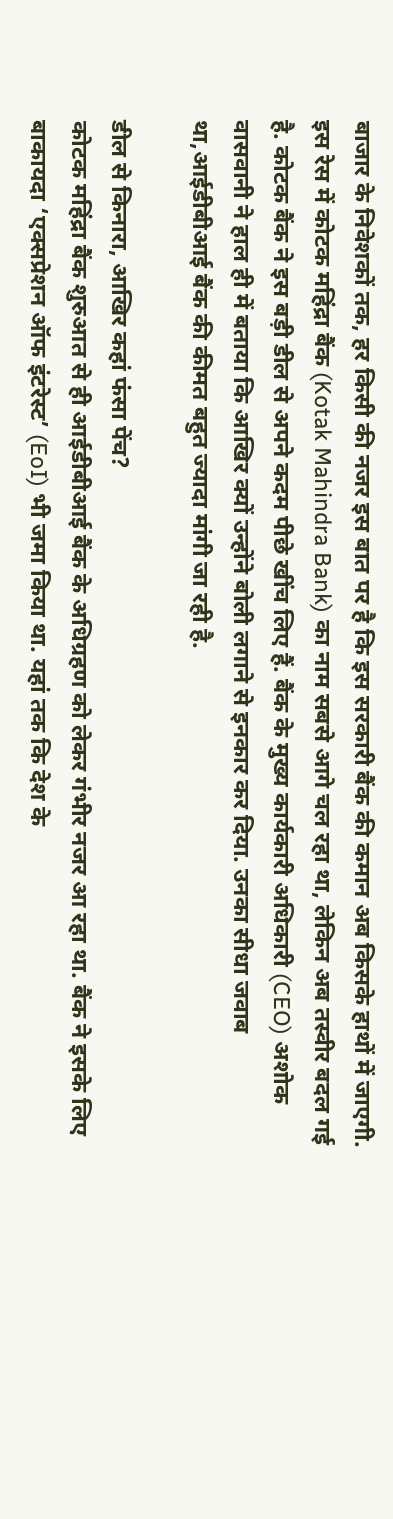बाजार के निवेशकों तक, हर किसी की नजर इस बात पर है कि इस सरकारी बैंक की कमान अब किसके हाथों में जाएगी. इस रेस में कोटक महिंद्रा बैंक (Kotak Mahindra Bank) का नाम सबसे आगे चल रहा था, लेकिन अब तस्वीर बदल गई है. कोटक बैंक ने इस बड़ी डील से अपने कदम पीछे खींच लिए हैं. बैंक के मुख्य कार्यकारी अधिकारी (CEO) अशोक वासवानी ने हाल ही में बताया कि आखिर क्यों उन्होंने बोली लगाने से इनकार कर दिया. उनका सीधा जवाब था,आईडीबीआई बैंक की कीमत बहुत ज्यादा मांगी जा रही है.

डील से किनारा, आखिर कहां फंसा पेंच?
कोटक महिंद्रा बैंक शुरुआत से ही आईडीबीआई बैंक के अधिग्रहण को लेकर गंभीर नजर आ रहा था. बैंक ने इसके लिए बाकायदा ‘एक्सप्रेशन ऑफ इंटरेस्ट’ (EoI) भी जमा किया था. यहां तक कि देश के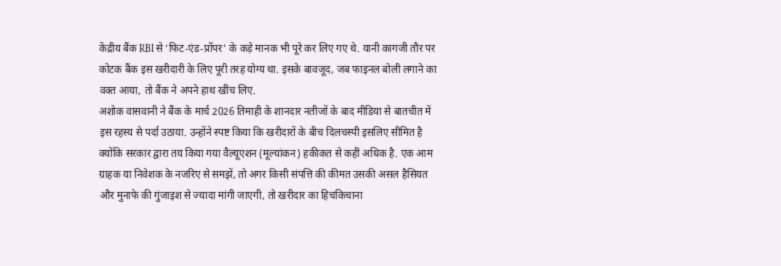केंद्रीय बैंक RBI से ‘फिट-एंड-प्रॉपर’ के कड़े मानक भी पूरे कर लिए गए थे. यानी कागजी तौर पर कोटक बैंक इस खरीदारी के लिए पूरी तरह योग्य था. इसके बावजूद, जब फाइनल बोली लगाने का वक्त आया, तो बैंक ने अपने हाथ खींच लिए.
अशोक वासवानी ने बैंक के मार्च 2026 तिमाही के शानदार नतीजों के बाद मीडिया से बातचीत में इस रहस्य से पर्दा उठाया. उन्होंने स्पष्ट किया कि खरीदारों के बीच दिलचस्पी इसलिए सीमित है क्योंकि सरकार द्वारा तय किया गया वैल्यूएशन (मूल्यांकन) हकीकत से कहीं अधिक है. एक आम ग्राहक या निवेशक के नजरिए से समझें, तो अगर किसी संपत्ति की कीमत उसकी असल हैसियत और मुनाफे की गुंजाइश से ज्यादा मांगी जाएगी, तो खरीदार का हिचकिचाना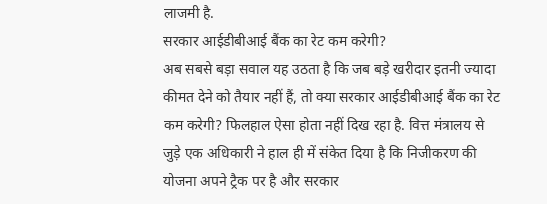लाजमी है.
सरकार आईडीबीआई बैंक का रेट कम करेगी?
अब सबसे बड़ा सवाल यह उठता है कि जब बड़े खरीदार इतनी ज्यादा कीमत देने को तैयार नहीं हैं, तो क्या सरकार आईडीबीआई बैंक का रेट कम करेगी? फिलहाल ऐसा होता नहीं दिख रहा है. वित्त मंत्रालय से जुड़े एक अधिकारी ने हाल ही में संकेत दिया है कि निजीकरण की योजना अपने ट्रैक पर है और सरकार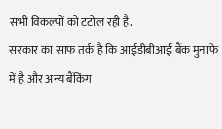सभी विकल्पों को टटोल रही है.
सरकार का साफ तर्क है कि आईडीबीआई बैंक मुनाफे में है और अन्य बैंकिंग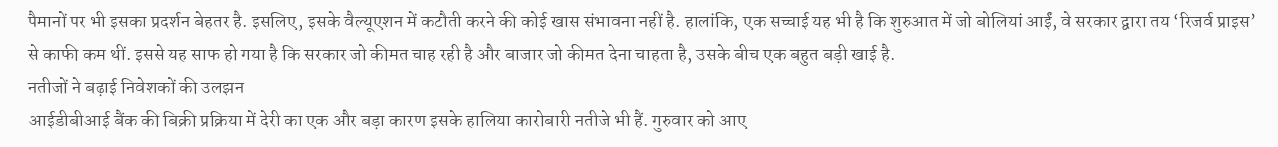पैमानों पर भी इसका प्रदर्शन बेहतर है. इसलिए, इसके वैल्यूएशन में कटौती करने की कोई खास संभावना नहीं है. हालांकि, एक सच्चाई यह भी है कि शुरुआत में जो बोलियां आईं, वे सरकार द्वारा तय ‘रिजर्व प्राइस’ से काफी कम थीं. इससे यह साफ हो गया है कि सरकार जो कीमत चाह रही है और बाजार जो कीमत देना चाहता है, उसके बीच एक बहुत बड़ी खाई है.
नतीजों ने बढ़ाई निवेशकों की उलझन
आईडीबीआई बैंक की बिक्री प्रक्रिया में देरी का एक और बड़ा कारण इसके हालिया कारोबारी नतीजे भी हैं. गुरुवार को आए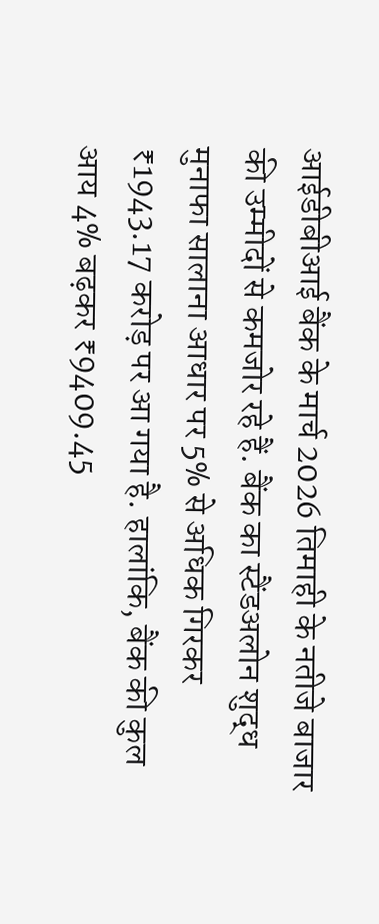आईडीबीआई बैंक के मार्च 2026 तिमाही के नतीजे बाजार की उम्मीदों से कमजोर रहे हैं. बैंक का स्टैंडअलोन शुद्ध मुनाफा सालाना आधार पर 5% से अधिक गिरकर ₹1943.17 करोड़ पर आ गया है. हालांकि, बैंक की कुल आय 4% बढ़कर ₹9409.45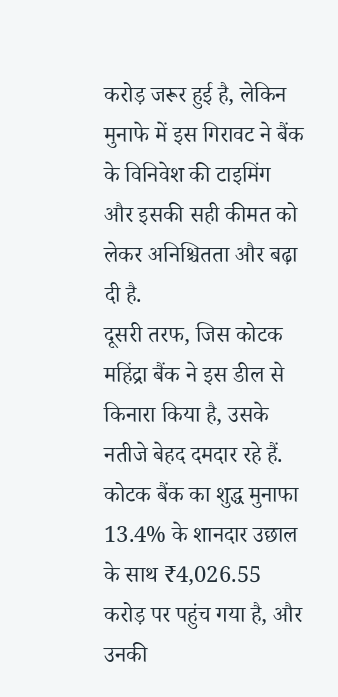करोड़ जरूर हुई है, लेकिन मुनाफे में इस गिरावट ने बैंक के विनिवेश की टाइमिंग और इसकी सही कीमत को लेकर अनिश्चितता और बढ़ा दी है.
दूसरी तरफ, जिस कोटक महिंद्रा बैंक ने इस डील से किनारा किया है, उसके नतीजे बेहद दमदार रहे हैं. कोटक बैंक का शुद्ध मुनाफा 13.4% के शानदार उछाल के साथ ₹4,026.55 करोड़ पर पहुंच गया है, और उनकी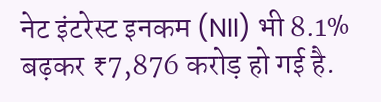नेट इंटरेस्ट इनकम (NII) भी 8.1% बढ़कर ₹7,876 करोड़ हो गई है.